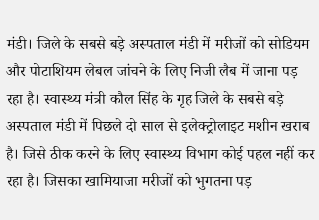मंडी। जिले के सबसे बड़े अस्पताल मंडी में मरीजों को सोडियम और पोटाशियम लेबल जांचने के लिए निजी लैब में जाना पड़ रहा है। स्वास्थ्य मंत्री कौल सिंह के गृह जिले के सबसे बड़े अस्पताल मंडी में पिछले दो साल से इलेक्ट्रोलाइट मशीन खराब है। जिसे ठीक करने के लिए स्वास्थ्य विभाग कोई पहल नहीं कर रहा है। जिसका खामियाजा मरीजों को भुगतना पड़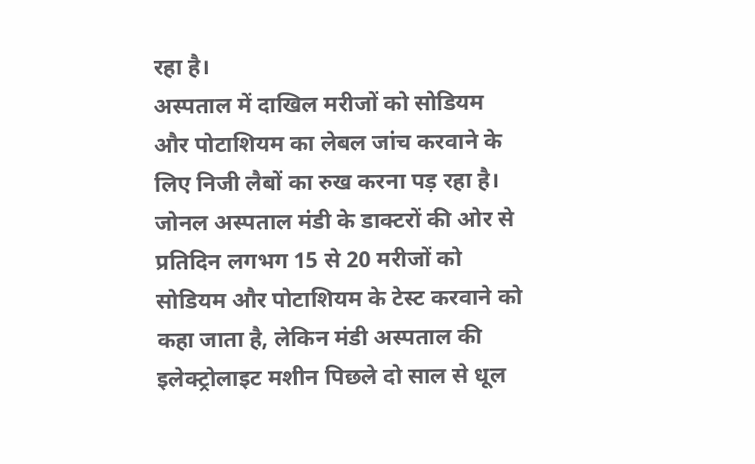रहा है।
अस्पताल में दाखिल मरीजों को सोडियम और पोटाशियम का लेबल जांच करवाने के लिए निजी लैबों का रुख करना पड़ रहा है। जोनल अस्पताल मंडी के डाक्टरों की ओर से प्रतिदिन लगभग 15 से 20 मरीजों को सोडियम और पोटाशियम के टेस्ट करवाने को कहा जाता है, लेकिन मंडी अस्पताल की इलेक्ट्रोलाइट मशीन पिछले दो साल से धूल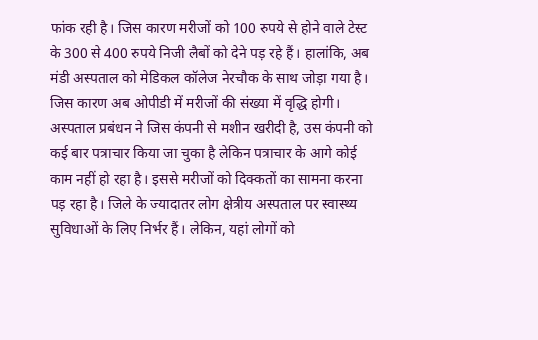फांक रही है। जिस कारण मरीजों को 100 रुपये से होने वाले टेस्ट के 300 से 400 रुपये निजी लैबों को देने पड़ रहे हैं। हालांकि, अब मंडी अस्पताल को मेडिकल कॉलेज नेरचौक के साथ जोड़ा गया है। जिस कारण अब ओपीडी में मरीजों की संख्या में वृद्धि होगी।
अस्पताल प्रबंधन ने जिस कंपनी से मशीन खरीदी है, उस कंपनी को कई बार पत्राचार किया जा चुका है लेकिन पत्राचार के आगे कोई काम नहीं हो रहा है। इससे मरीजों को दिक्कतों का सामना करना पड़ रहा है। जिले के ज्यादातर लोग क्षेत्रीय अस्पताल पर स्वास्थ्य सुविधाओं के लिए निर्भर हैं। लेकिन, यहां लोगों को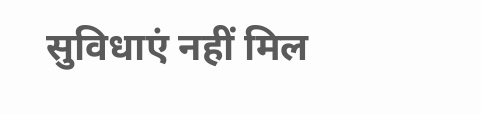सुविधाएं नहीं मिल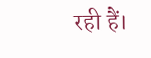रही हैं।